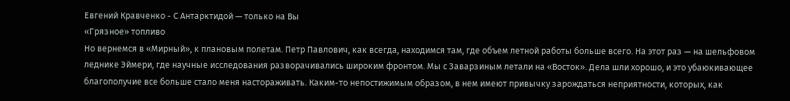Евгений Кравченко - С Антарктидой — только на Вы
«Грязное» топливо
Но вернемся в «Мирный», к плановым полетам. Петр Павлович, как всегда, находимся там, где объем летной работы больше всего. На этот раз — на шельфовом леднике Эймери, где научные исследования разворачивались широким фронтом. Мы с Заварзиным летали на «Восток». Дела шли хорошо, и это убаюкивающее благополучие все больше стало меня настораживать. Каким-то непостижимым образом, в нем имеют привычку зарождаться неприятности, которых, как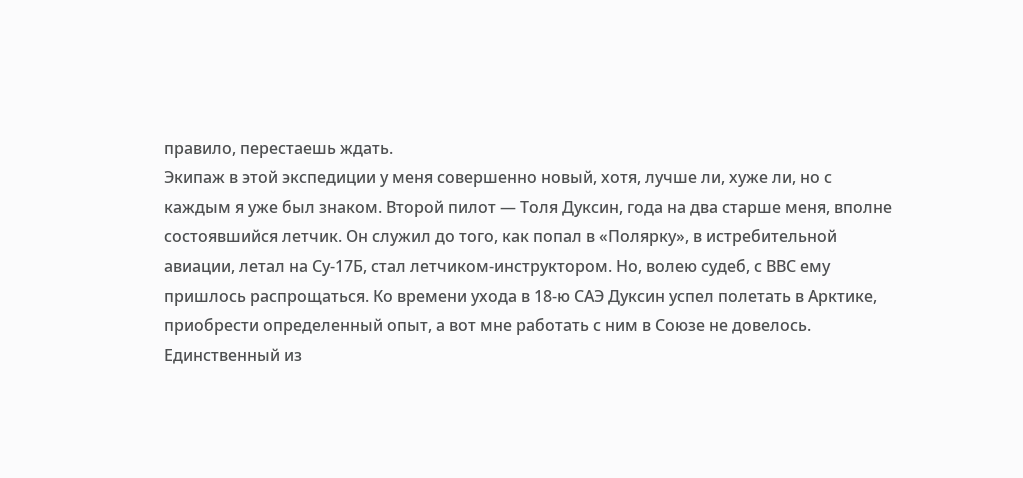правило, перестаешь ждать.
Экипаж в этой экспедиции у меня совершенно новый, хотя, лучше ли, хуже ли, но с каждым я уже был знаком. Второй пилот — Толя Дуксин, года на два старше меня, вполне состоявшийся летчик. Он служил до того, как попал в «Полярку», в истребительной авиации, летал на Су-17Б, стал летчиком-инструктором. Но, волею судеб, с ВВС ему пришлось распрощаться. Ко времени ухода в 18-ю САЭ Дуксин успел полетать в Арктике, приобрести определенный опыт, а вот мне работать с ним в Союзе не довелось. Единственный из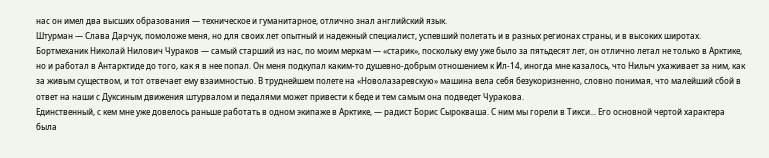нас он имел два высших образования — техническое и гуманитарное, отлично знал английский язык.
Штурман — Слава Дарчук, помоложе меня, но для своих лет опытный и надежный специалист, успевший полетать и в разных регионах страны, и в высоких широтах.
Бортмеханик Николай Нилович Чураков — самый старший из нас, по моим меркам — «старик», поскольку ему уже было за пятьдесят лет, он отлично летал не только в Арктике, но и работал в Антарктиде до того, как я в нее попал. Он меня подкупал каким-то душевно-добрым отношением к Ил-14, иногда мне казалось, что Нилыч ухаживает за ним, как за живым существом, и тот отвечает ему взаимностью. В труднейшем полете на «Новолазаревскую» машина вела себя безукоризненно, словно понимая, что малейший сбой в ответ на наши с Дуксиным движения штурвалом и педалями может привести к беде и тем самым она подведет Чуракова.
Единственный, с кем мне уже довелось раньше работать в одном экипаже в Арктике, — радист Борис Сырокваша. С ним мы горели в Тикси... Его основной чертой характера была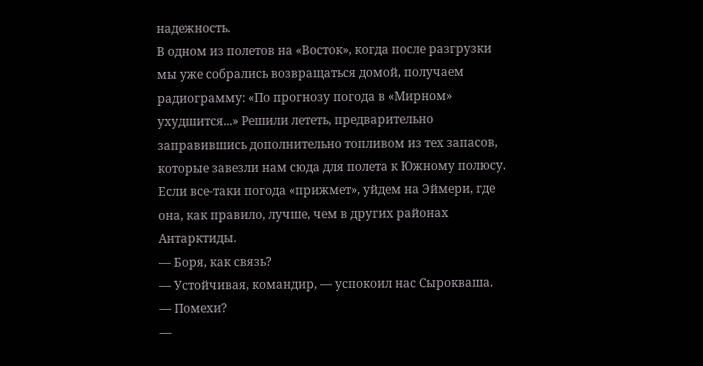надежность.
В одном из полетов на «Восток», когда после разгрузки мы уже собрались возвращаться домой, получаем радиограмму: «По прогнозу погода в «Мирном» ухудшится...» Решили лететь, предварительно заправившись дополнительно топливом из тех запасов, которые завезли нам сюда для полета к Южному полюсу. Если все-таки погода «прижмет», уйдем на Эймери, где она, как правило, лучше, чем в других районах Антарктиды.
— Боря, как связь?
— Устойчивая, командир, — успокоил нас Сырокваша.
— Помехи?
—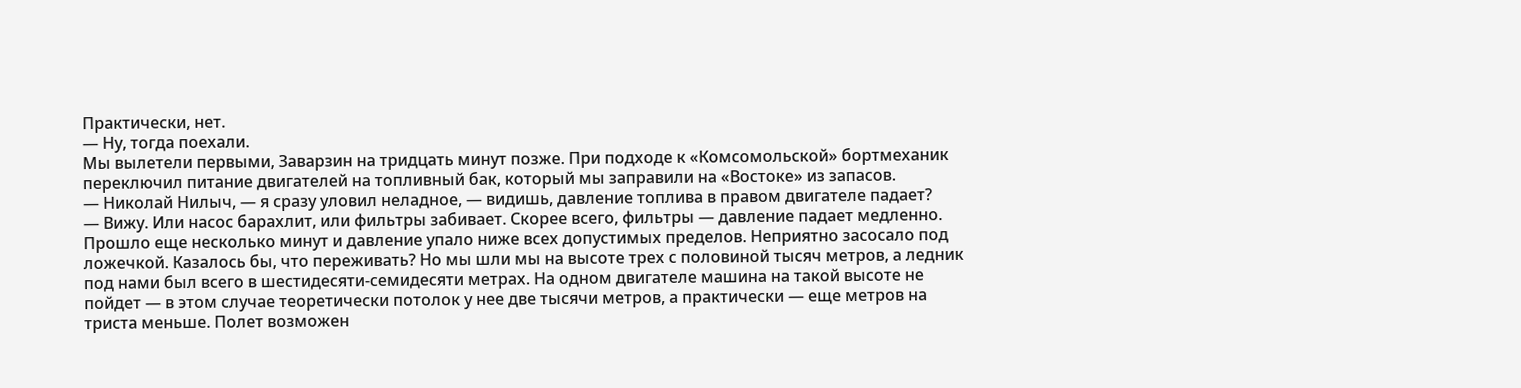Практически, нет.
— Ну, тогда поехали.
Мы вылетели первыми, Заварзин на тридцать минут позже. При подходе к «Комсомольской» бортмеханик переключил питание двигателей на топливный бак, который мы заправили на «Востоке» из запасов.
— Николай Нилыч, — я сразу уловил неладное, — видишь, давление топлива в правом двигателе падает?
— Вижу. Или насос барахлит, или фильтры забивает. Скорее всего, фильтры — давление падает медленно.
Прошло еще несколько минут и давление упало ниже всех допустимых пределов. Неприятно засосало под ложечкой. Казалось бы, что переживать? Но мы шли мы на высоте трех с половиной тысяч метров, а ледник под нами был всего в шестидесяти-семидесяти метрах. На одном двигателе машина на такой высоте не пойдет — в этом случае теоретически потолок у нее две тысячи метров, а практически — еще метров на триста меньше. Полет возможен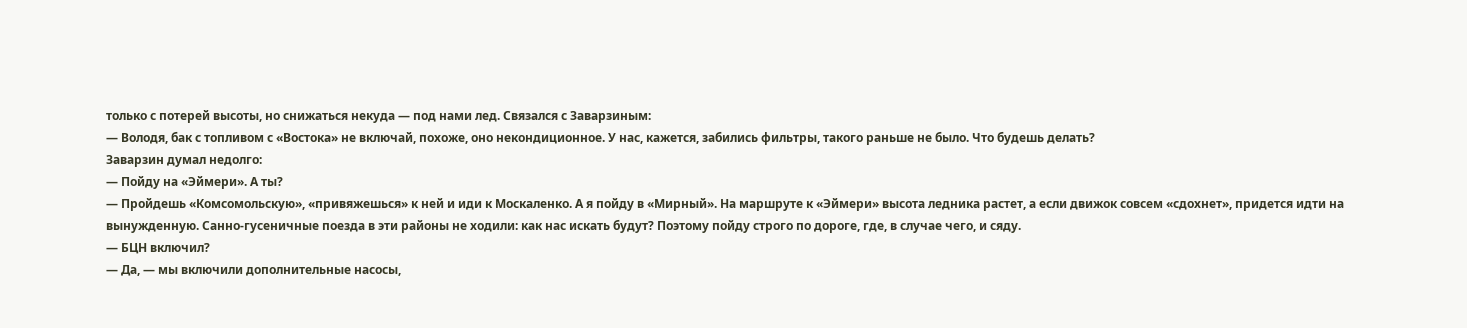только с потерей высоты, но снижаться некуда — под нами лед. Связался с Заварзиным:
— Володя, бак с топливом с «Востока» не включай, похоже, оно некондиционное. У нас, кажется, забились фильтры, такого раньше не было. Что будешь делать?
Заварзин думал недолго:
— Пойду на «Эймери». А ты?
— Пройдешь «Комсомольскую», «привяжешься» к ней и иди к Москаленко. А я пойду в «Мирный». На маршруте к «Эймери» высота ледника растет, а если движок совсем «сдохнет», придется идти на вынужденную. Санно-гусеничные поезда в эти районы не ходили: как нас искать будут? Поэтому пойду строго по дороге, где, в случае чего, и сяду.
— БЦН включил?
— Да, — мы включили дополнительные насосы,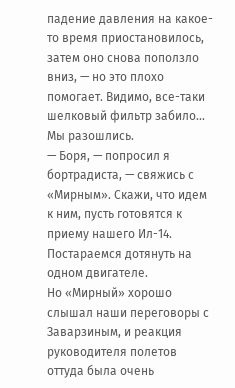падение давления на какое-то время приостановилось, затем оно снова поползло вниз, — но это плохо помогает. Видимо, все-таки шелковый фильтр забило...
Мы разошлись.
— Боря, — попросил я бортрадиста, — свяжись с «Мирным». Скажи, что идем к ним, пусть готовятся к приему нашего Ил-14. Постараемся дотянуть на одном двигателе.
Но «Мирный» хорошо слышал наши переговоры с Заварзиным, и реакция руководителя полетов оттуда была очень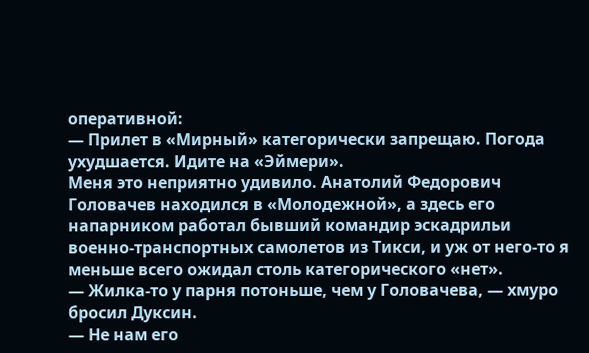оперативной:
— Прилет в «Мирный» категорически запрещаю. Погода ухудшается. Идите на «Эймери».
Меня это неприятно удивило. Анатолий Федорович Головачев находился в «Молодежной», а здесь его напарником работал бывший командир эскадрильи военно-транспортных самолетов из Тикси, и уж от него-то я меньше всего ожидал столь категорического «нет».
— Жилка-то у парня потоньше, чем у Головачева, — хмуро бросил Дуксин.
— Не нам его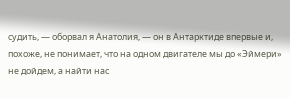судить, — оборвал я Анатолия, — он в Антарктиде впервые и, похоже, не понимает, что на одном двигателе мы до «Эймери» не дойдем, а найти нас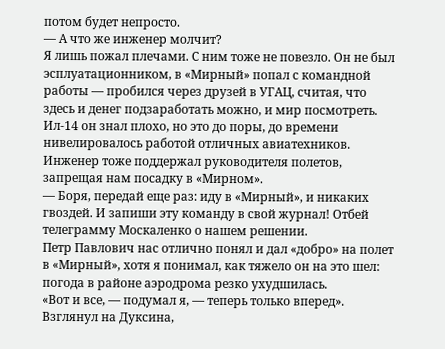потом будет непросто.
— А что же инженер молчит?
Я лишь пожал плечами. С ним тоже не повезло. Он не был эсплуатационником, в «Мирный» попал с командной работы — пробился через друзей в УГАЦ, считая, что здесь и денег подзаработать можно, и мир посмотреть. Ил-14 он знал плохо, но это до поры, до времени нивелировалось работой отличных авиатехников.
Инженер тоже поддержал руководителя полетов, запрещая нам посадку в «Мирном».
— Боря, передай еще раз: иду в «Мирный», и никаких гвоздей. И запиши эту команду в свой журнал! Отбей телеграмму Москаленко о нашем решении.
Петр Павлович нас отлично понял и дал «добро» на полет в «Мирный», хотя я понимал, как тяжело он на это шел: погода в районе аэродрома резко ухудшилась.
«Вот и все, — подумал я, — теперь только вперед». Взглянул на Дуксина,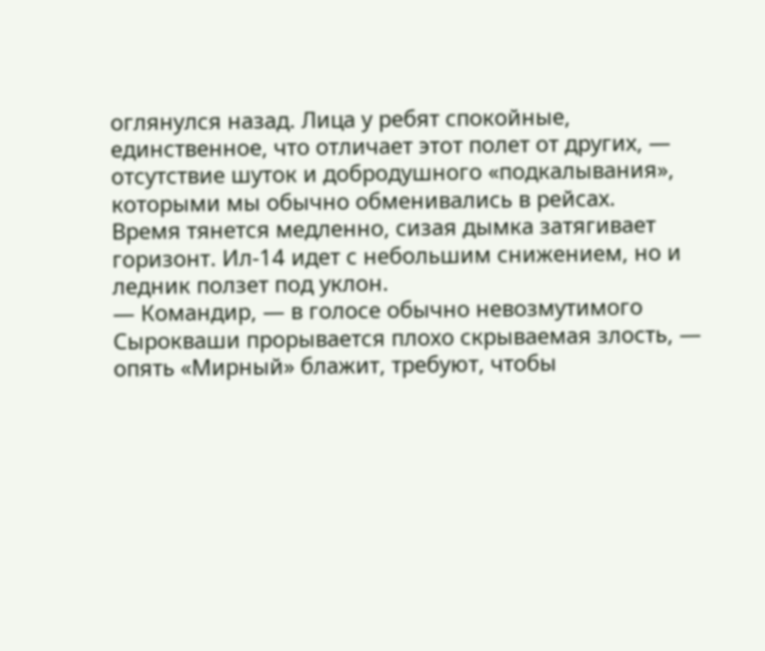оглянулся назад. Лица у ребят спокойные, единственное, что отличает этот полет от других, — отсутствие шуток и добродушного «подкалывания», которыми мы обычно обменивались в рейсах.
Время тянется медленно, сизая дымка затягивает горизонт. Ил-14 идет с небольшим снижением, но и ледник ползет под уклон.
— Командир, — в голосе обычно невозмутимого Сырокваши прорывается плохо скрываемая злость, — опять «Мирный» блажит, требуют, чтобы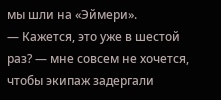мы шли на «Эймери».
— Кажется, это уже в шестой раз? — мне совсем не хочется, чтобы экипаж задергали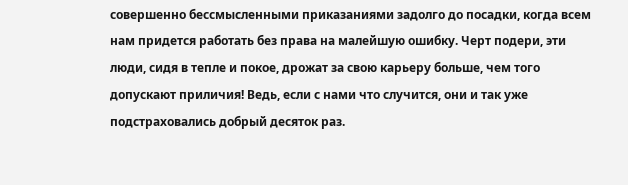совершенно бессмысленными приказаниями задолго до посадки, когда всем нам придется работать без права на малейшую ошибку. Черт подери, эти люди, сидя в тепле и покое, дрожат за свою карьеру больше, чем того допускают приличия! Ведь, если с нами что случится, они и так уже подстраховались добрый десяток раз.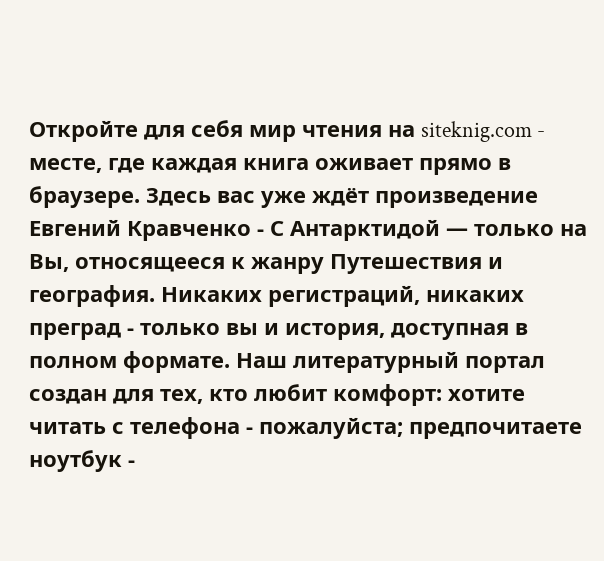Откройте для себя мир чтения на siteknig.com - месте, где каждая книга оживает прямо в браузере. Здесь вас уже ждёт произведение Евгений Кравченко - С Антарктидой — только на Вы, относящееся к жанру Путешествия и география. Никаких регистраций, никаких преград - только вы и история, доступная в полном формате. Наш литературный портал создан для тех, кто любит комфорт: хотите читать с телефона - пожалуйста; предпочитаете ноутбук -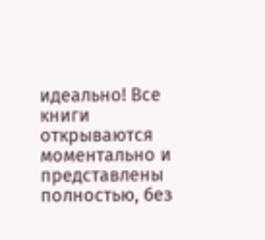идеально! Все книги открываются моментально и представлены полностью, без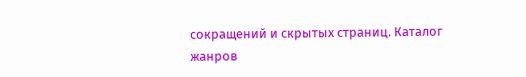сокращений и скрытых страниц. Каталог жанров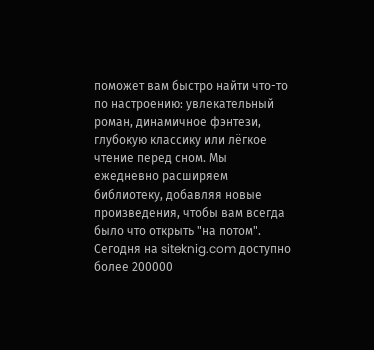поможет вам быстро найти что-то по настроению: увлекательный роман, динамичное фэнтези, глубокую классику или лёгкое чтение перед сном. Мы ежедневно расширяем библиотеку, добавляя новые произведения, чтобы вам всегда было что открыть "на потом". Сегодня на siteknig.com доступно более 200000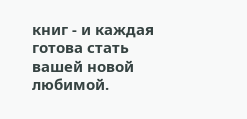книг - и каждая готова стать вашей новой любимой.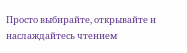Просто выбирайте, открывайте и наслаждайтесь чтением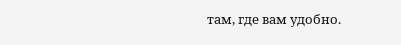там, где вам удобно.